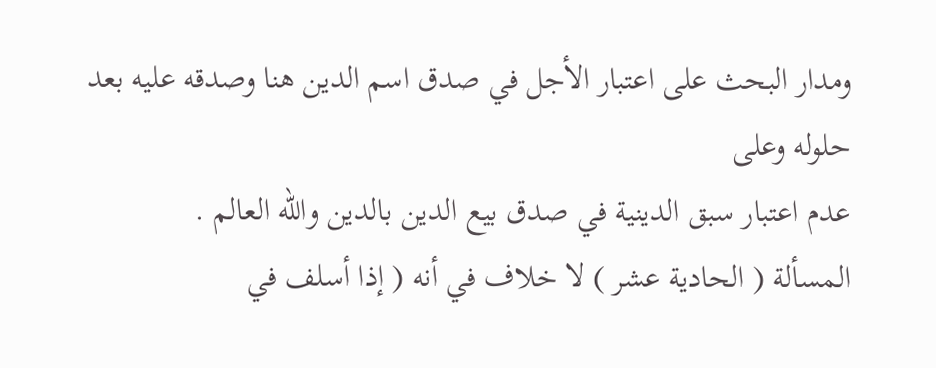ومدار البحث على اعتبار الأجل في صدق اسم الدين هنا وصدقه عليه بعد حلوله وعلى
عدم اعتبار سبق الدينية في صدق بيع الدين بالدين والله العالم .
المسألة ( الحادية عشر ) لا خلاف في أنه ( إذا أسلف في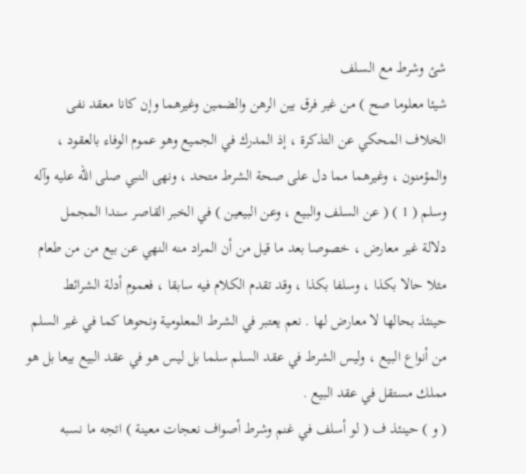شئ وشرط مع السلف
شيئا معلوما صح ) من غير فرق بين الرهن والضمين وغيرهما وإن كانا معقد نفى
الخلاف المحكي عن التذكرة ، إذ المدرك في الجميع وهو عموم الوفاء بالعقود ،
والمؤمنون ، وغيرهما مما دل على صحة الشرط متحد ، ونهى النبي صلى الله عليه وآله
وسلم ( 1 ) ( عن السلف والبيع ، وعن البيعين ) في الخبر القاصر سندا المجمل
دلالة غير معارض ، خصوصا بعد ما قيل من أن المراد منه النهي عن بيع من من طعام
مثلا حالا بكذا ، وسلفا بكذا ، وقد تقدم الكلام فيه سابقا ، فعموم أدلة الشرائط
حينئذ بحالها لا معارض لها . نعم يعتبر في الشرط المعلومية ونحوها كما في غير السلم
من أنواع البيع ، وليس الشرط في عقد السلم سلما بل ليس هو في عقد البيع بيعا بل هو
مملك مستقل في عقد البيع .
( و ) حينئذ ف ( لو أسلف في غنم وشرط أصواف نعجات معينة ) اتجه ما نسبه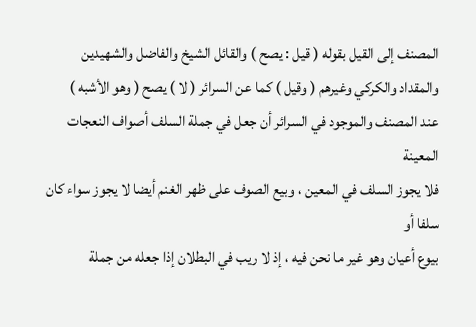المصنف إلى القيل بقوله ( قيل : يصح ) والقائل الشيخ والفاضل والشهيدين
والمقداد والكركي وغيرهم ( وقيل ) كما عن السرائر ( لا ) يصح ( وهو الأشبه )
عند المصنف والموجود في السرائر أن جعل في جملة السلف أصواف النعجات المعينة
فلا يجوز السلف في المعين ، وبيع الصوف على ظهر الغنم أيضا لا يجوز سواء كان سلفا أو
بيوع أعيان وهو غير ما نحن فيه ، إذ لا ريب في البطلان إذا جعله من جملة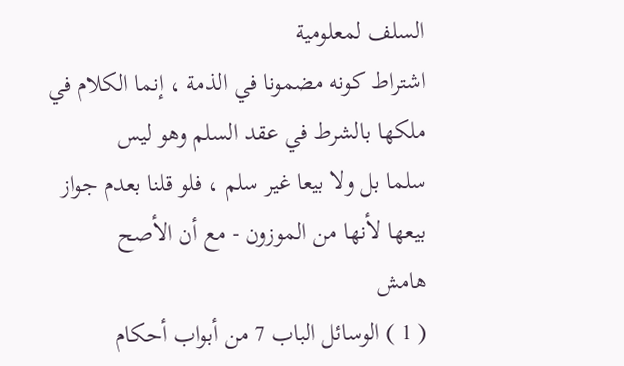السلف لمعلومية
اشتراط كونه مضمونا في الذمة ، إنما الكلام في ملكها بالشرط في عقد السلم وهو ليس
سلما بل ولا بيعا غير سلم ، فلو قلنا بعدم جواز بيعها لأنها من الموزون - مع أن الأصح
هامش
( 1 ) الوسائل الباب 7 من أبواب أحكام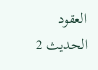العقود الحديث 2